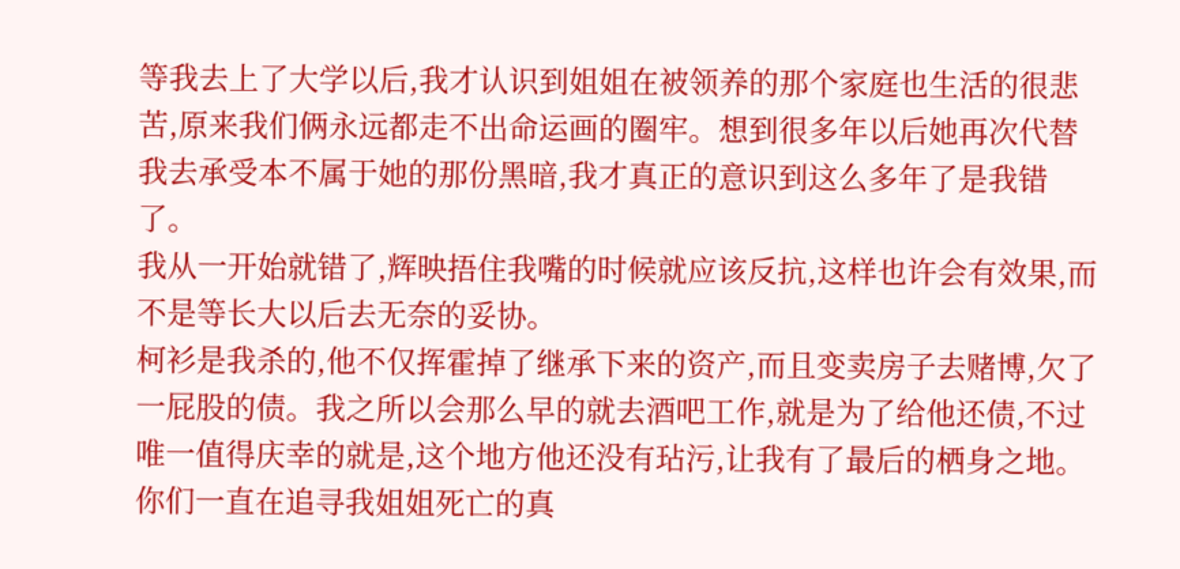等我去上了大学以后,我才认识到姐姐在被领养的那个家庭也生活的很悲苦,原来我们俩永远都走不出命运画的圈牢。想到很多年以后她再次代替我去承受本不属于她的那份黑暗,我才真正的意识到这么多年了是我错了。
我从一开始就错了,辉映捂住我嘴的时候就应该反抗,这样也许会有效果,而不是等长大以后去无奈的妥协。
柯衫是我杀的,他不仅挥霍掉了继承下来的资产,而且变卖房子去赌博,欠了一屁股的债。我之所以会那么早的就去酒吧工作,就是为了给他还债,不过唯一值得庆幸的就是,这个地方他还没有玷污,让我有了最后的栖身之地。
你们一直在追寻我姐姐死亡的真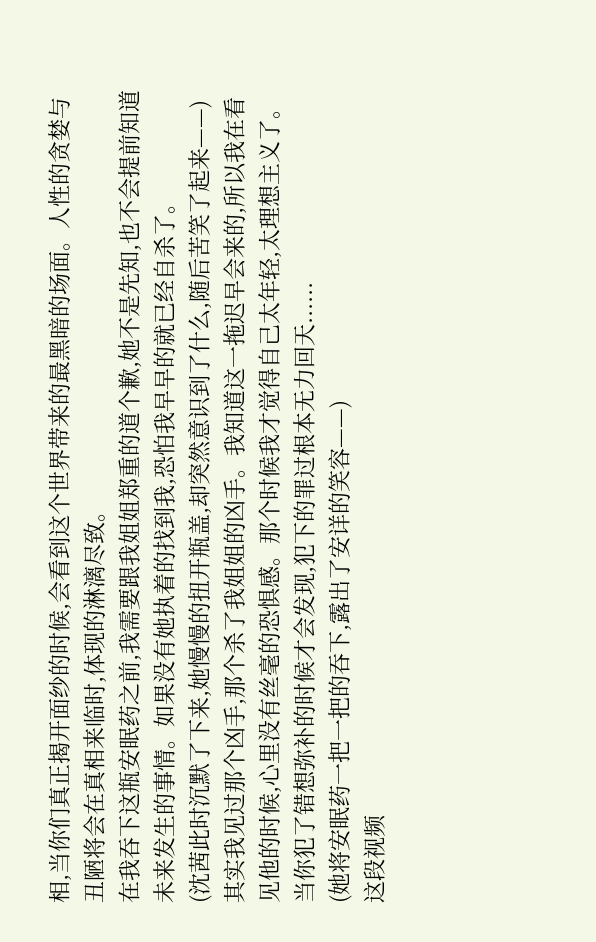相,当你们真正揭开面纱的时候,会看到这个世界带来的最黑暗的场面。人性的贪婪与丑陋将会在真相来临时,体现的淋漓尽致。
在我吞下这瓶安眠药之前,我需要跟我姐姐郑重的道个歉,她不是先知,也不会提前知道未来发生的事情。如果没有她执着的找到我,恐怕我早早的就已经自杀了。
(沈茜此时沉默了下来,她慢慢的扭开瓶盖,却突然意识到了什么,随后苦笑了起来——)
其实我见过那个凶手,那个杀了我姐姐的凶手。我知道这一拖迟早会来的,所以我在看见他的时候,心里没有丝毫的恐惧感。那个时候我才觉得自己太年轻,太理想主义了。当你犯了错想弥补的时候才会发现,犯下的罪过根本无力回天......
(她将安眠药一把一把的吞下,露出了安详的笑容——)
这段视频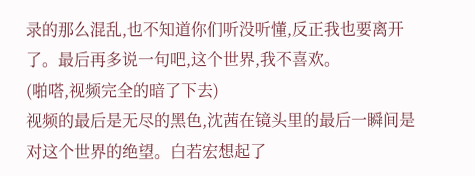录的那么混乱,也不知道你们听没听懂,反正我也要离开了。最后再多说一句吧,这个世界,我不喜欢。
(啪嗒,视频完全的暗了下去)
视频的最后是无尽的黑色,沈茜在镜头里的最后一瞬间是对这个世界的绝望。白若宏想起了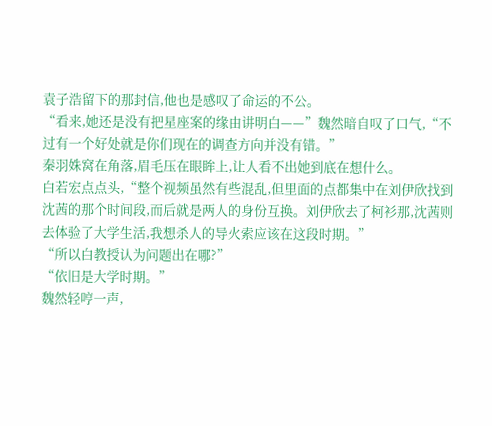袁子浩留下的那封信,他也是感叹了命运的不公。
“看来,她还是没有把星座案的缘由讲明白——”魏然暗自叹了口气,“不过有一个好处就是你们现在的调查方向并没有错。”
秦羽姝窝在角落,眉毛压在眼眸上,让人看不出她到底在想什么。
白若宏点点头,“整个视频虽然有些混乱,但里面的点都集中在刘伊欣找到沈茜的那个时间段,而后就是两人的身份互换。刘伊欣去了柯衫那,沈茜则去体验了大学生活,我想杀人的导火索应该在这段时期。”
“所以白教授认为问题出在哪?”
“依旧是大学时期。”
魏然轻哼一声,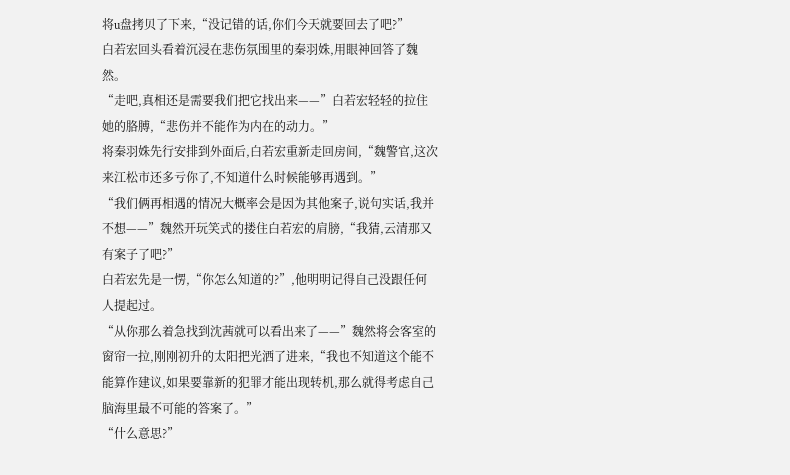将u盘拷贝了下来,“没记错的话,你们今天就要回去了吧?”
白若宏回头看着沉浸在悲伤氛围里的秦羽姝,用眼神回答了魏然。
“走吧,真相还是需要我们把它找出来——”白若宏轻轻的拉住她的胳膊,“悲伤并不能作为内在的动力。”
将秦羽姝先行安排到外面后,白若宏重新走回房间,“魏警官,这次来江松市还多亏你了,不知道什么时候能够再遇到。”
“我们俩再相遇的情况大概率会是因为其他案子,说句实话,我并不想——”魏然开玩笑式的搂住白若宏的肩膀,“我猜,云清那又有案子了吧?”
白若宏先是一愣,“你怎么知道的?”,他明明记得自己没跟任何人提起过。
“从你那么着急找到沈茜就可以看出来了——”魏然将会客室的窗帘一拉,刚刚初升的太阳把光洒了进来,“我也不知道这个能不能算作建议,如果要靠新的犯罪才能出现转机,那么就得考虑自己脑海里最不可能的答案了。”
“什么意思?”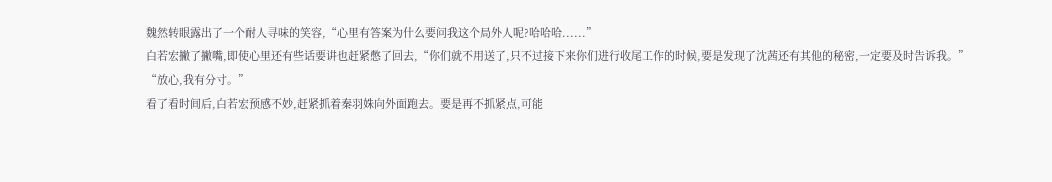魏然转眼露出了一个耐人寻味的笑容,“心里有答案为什么要问我这个局外人呢?哈哈哈......”
白若宏撇了撇嘴,即使心里还有些话要讲也赶紧憋了回去,“你们就不用送了,只不过接下来你们进行收尾工作的时候,要是发现了沈茜还有其他的秘密,一定要及时告诉我。”
“放心,我有分寸。”
看了看时间后,白若宏预感不妙,赶紧抓着秦羽姝向外面跑去。要是再不抓紧点,可能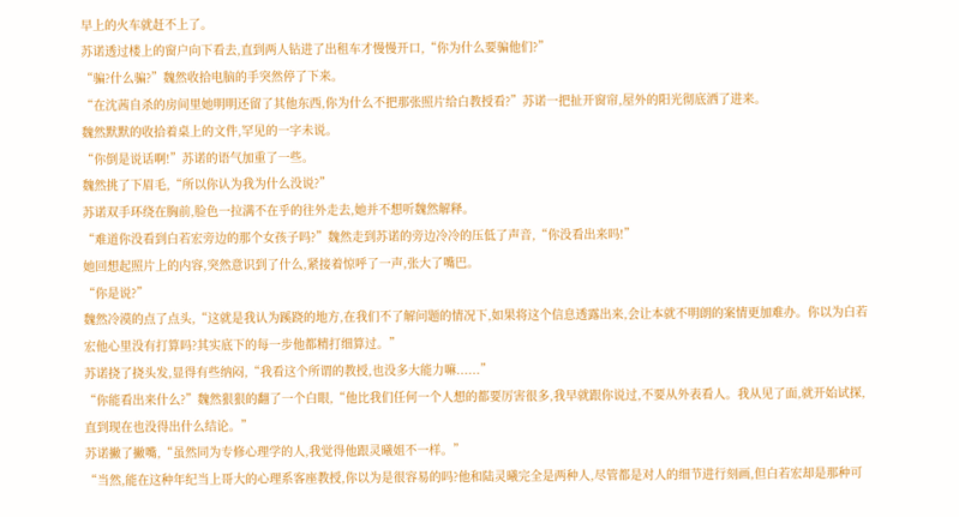早上的火车就赶不上了。
苏诺透过楼上的窗户向下看去,直到两人钻进了出租车才慢慢开口,“你为什么要骗他们?”
“骗?什么骗?”魏然收拾电脑的手突然停了下来。
“在沈茜自杀的房间里她明明还留了其他东西,你为什么不把那张照片给白教授看?”苏诺一把扯开窗帘,屋外的阳光彻底洒了进来。
魏然默默的收拾着桌上的文件,罕见的一字未说。
“你倒是说话啊!”苏诺的语气加重了一些。
魏然挑了下眉毛,“所以你认为我为什么没说?”
苏诺双手环绕在胸前,脸色一拉满不在乎的往外走去,她并不想听魏然解释。
“难道你没看到白若宏旁边的那个女孩子吗?”魏然走到苏诺的旁边冷冷的压低了声音,“你没看出来吗!”
她回想起照片上的内容,突然意识到了什么,紧接着惊呼了一声,张大了嘴巴。
“你是说?”
魏然冷漠的点了点头,“这就是我认为蹊跷的地方,在我们不了解问题的情况下,如果将这个信息透露出来,会让本就不明朗的案情更加难办。你以为白若宏他心里没有打算吗?其实底下的每一步他都精打细算过。”
苏诺挠了挠头发,显得有些纳闷,“我看这个所谓的教授,也没多大能力嘛......”
“你能看出来什么?”魏然狠狠的翻了一个白眼,“他比我们任何一个人想的都要厉害很多,我早就跟你说过,不要从外表看人。我从见了面,就开始试探,直到现在也没得出什么结论。”
苏诺撇了撇嘴,“虽然同为专修心理学的人,我觉得他跟灵曦姐不一样。”
“当然,能在这种年纪当上哥大的心理系客座教授,你以为是很容易的吗?他和陆灵曦完全是两种人,尽管都是对人的细节进行刻画,但白若宏却是那种可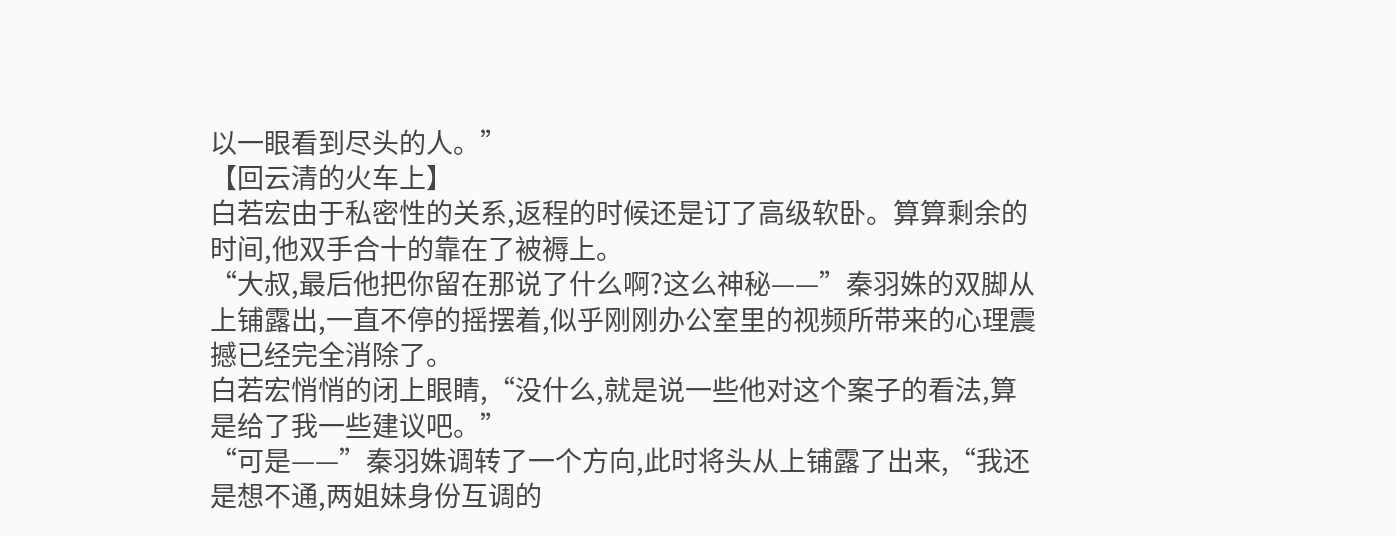以一眼看到尽头的人。”
【回云清的火车上】
白若宏由于私密性的关系,返程的时候还是订了高级软卧。算算剩余的时间,他双手合十的靠在了被褥上。
“大叔,最后他把你留在那说了什么啊?这么神秘——”秦羽姝的双脚从上铺露出,一直不停的摇摆着,似乎刚刚办公室里的视频所带来的心理震撼已经完全消除了。
白若宏悄悄的闭上眼睛,“没什么,就是说一些他对这个案子的看法,算是给了我一些建议吧。”
“可是——”秦羽姝调转了一个方向,此时将头从上铺露了出来,“我还是想不通,两姐妹身份互调的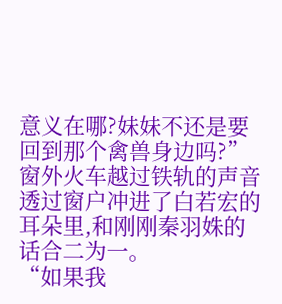意义在哪?妹妹不还是要回到那个禽兽身边吗?”
窗外火车越过铁轨的声音透过窗户冲进了白若宏的耳朵里,和刚刚秦羽姝的话合二为一。
“如果我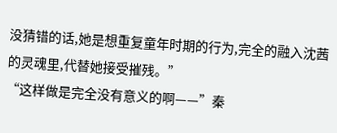没猜错的话,她是想重复童年时期的行为,完全的融入沈茜的灵魂里,代替她接受摧残。”
“这样做是完全没有意义的啊——”秦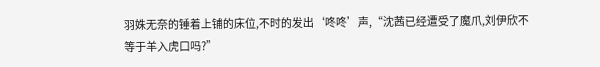羽姝无奈的锤着上铺的床位,不时的发出‘咚咚’声,“沈茜已经遭受了魔爪,刘伊欣不等于羊入虎口吗?”